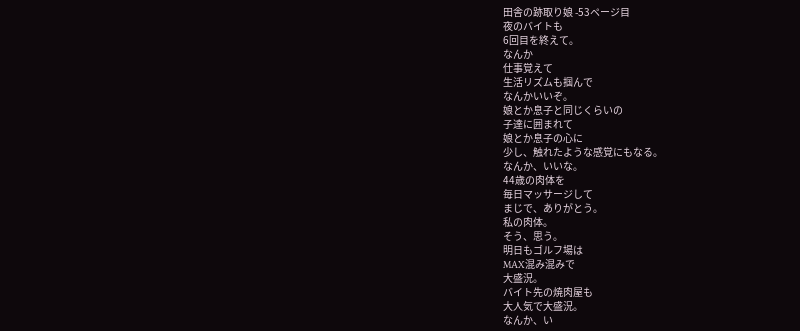田舎の跡取り娘 -53ページ目
夜のバイトも
6回目を終えて。
なんか
仕事覚えて
生活リズムも掴んで
なんかいいぞ。
娘とか息子と同じくらいの
子達に囲まれて
娘とか息子の心に
少し、触れたような感覚にもなる。
なんか、いいな。
44歳の肉体を
毎日マッサージして
まじで、ありがとう。
私の肉体。
そう、思う。
明日もゴルフ場は
MAX混み混みで
大盛況。
バイト先の焼肉屋も
大人気で大盛況。
なんか、い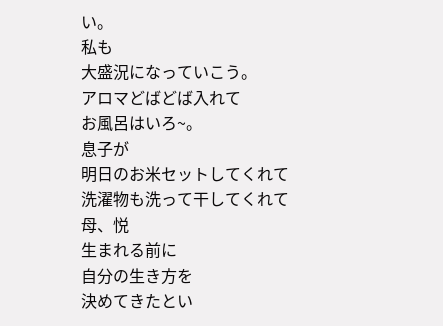い。
私も
大盛況になっていこう。
アロマどばどば入れて
お風呂はいろ~。
息子が
明日のお米セットしてくれて
洗濯物も洗って干してくれて
母、悦
生まれる前に
自分の生き方を
決めてきたとい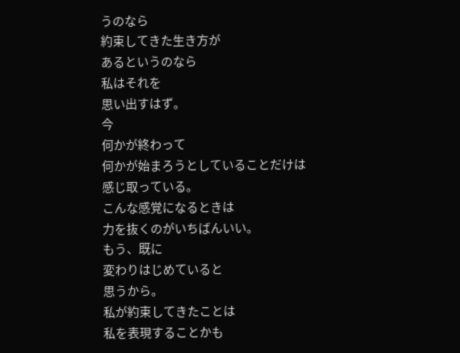うのなら
約束してきた生き方が
あるというのなら
私はそれを
思い出すはず。
今
何かが終わって
何かが始まろうとしていることだけは
感じ取っている。
こんな感覚になるときは
力を抜くのがいちばんいい。
もう、既に
変わりはじめていると
思うから。
私が約束してきたことは
私を表現することかも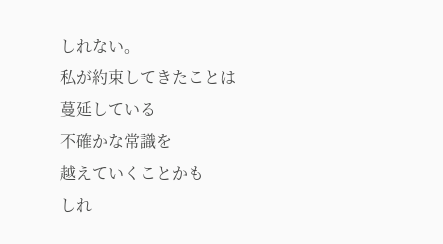しれない。
私が約束してきたことは
蔓延している
不確かな常識を
越えていくことかも
しれ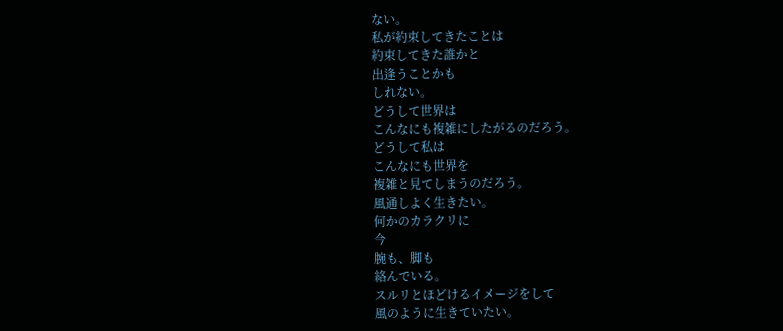ない。
私が約束してきたことは
約束してきた誰かと
出逢うことかも
しれない。
どうして世界は
こんなにも複雑にしたがるのだろう。
どうして私は
こんなにも世界を
複雑と見てしまうのだろう。
風通しよく生きたい。
何かのカラクリに
今
腕も、脚も
絡んでいる。
スルリとほどけるイメージをして
風のように生きていたい。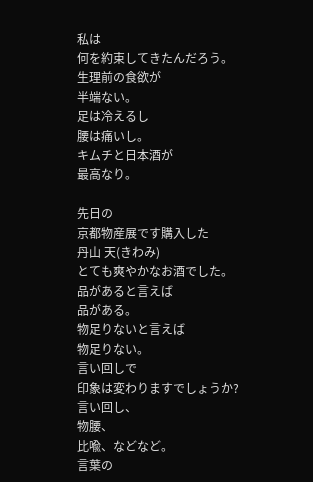私は
何を約束してきたんだろう。
生理前の食欲が
半端ない。
足は冷えるし
腰は痛いし。
キムチと日本酒が
最高なり。

先日の
京都物産展です購入した
丹山 天(きわみ)
とても爽やかなお酒でした。
品があると言えば
品がある。
物足りないと言えば
物足りない。
言い回しで
印象は変わりますでしょうか?
言い回し、
物腰、
比喩、などなど。
言葉の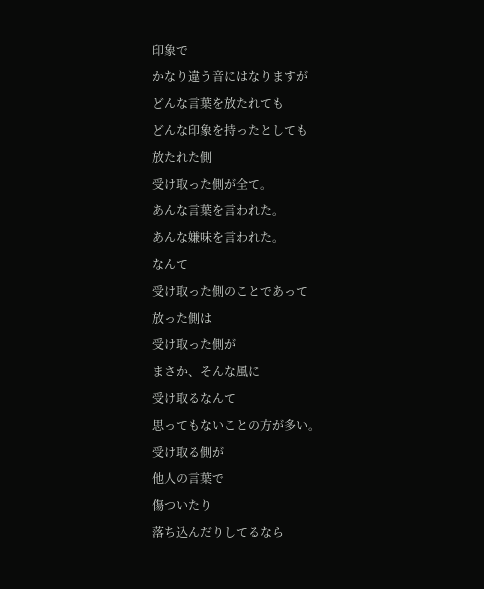印象で
かなり違う音にはなりますが
どんな言葉を放たれても
どんな印象を持ったとしても
放たれた側
受け取った側が全て。
あんな言葉を言われた。
あんな嫌味を言われた。
なんて
受け取った側のことであって
放った側は
受け取った側が
まさか、そんな風に
受け取るなんて
思ってもないことの方が多い。
受け取る側が
他人の言葉で
傷ついたり
落ち込んだりしてるなら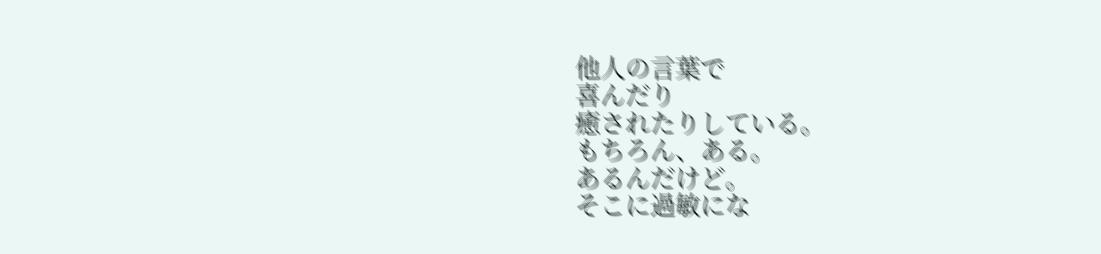他人の言葉で
喜んだり
癒されたりしている。
もちろん、ある。
あるんだけど。
そこに過敏にな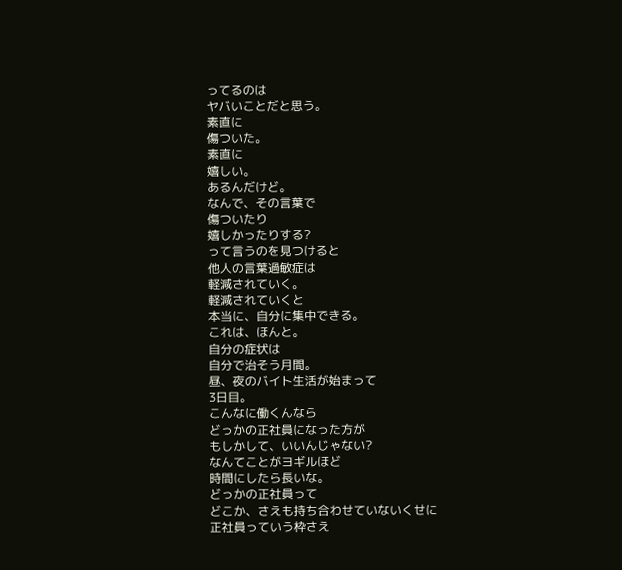ってるのは
ヤバいことだと思う。
素直に
傷ついた。
素直に
嬉しい。
あるんだけど。
なんで、その言葉で
傷ついたり
嬉しかったりする?
って言うのを見つけると
他人の言葉過敏症は
軽減されていく。
軽減されていくと
本当に、自分に集中できる。
これは、ほんと。
自分の症状は
自分で治そう月間。
昼、夜のバイト生活が始まって
3日目。
こんなに働くんなら
どっかの正社員になった方が
もしかして、いいんじゃない?
なんてことがヨギルほど
時間にしたら長いな。
どっかの正社員って
どこか、さえも持ち合わせていないくせに
正社員っていう枠さえ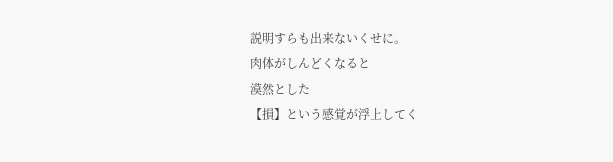説明すらも出来ないくせに。
肉体がしんどくなると
漠然とした
【損】という感覚が浮上してく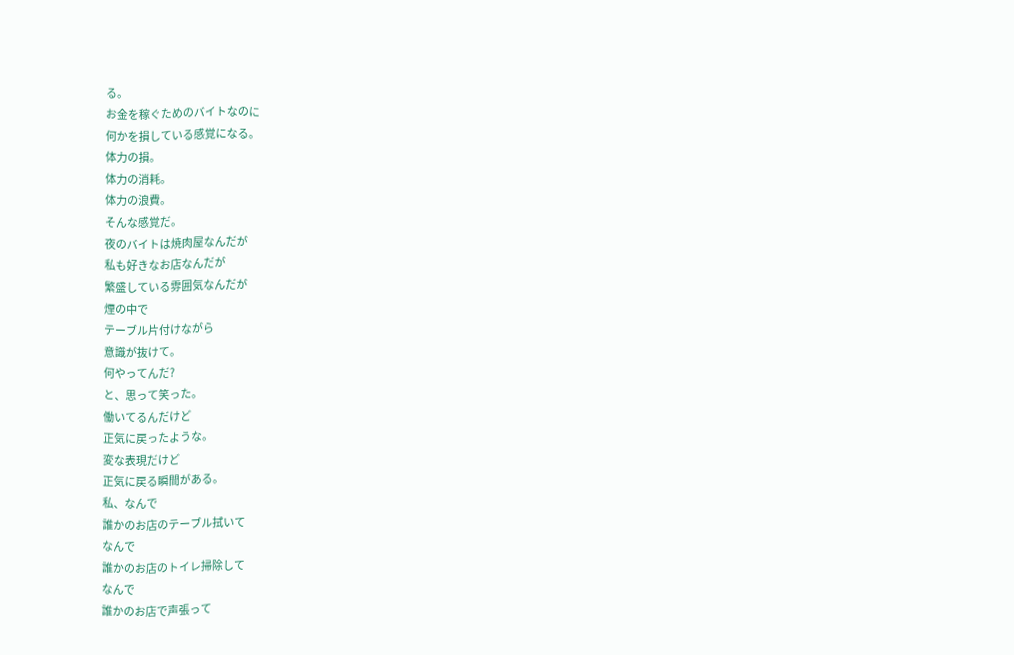る。
お金を稼ぐためのバイトなのに
何かを損している感覚になる。
体力の損。
体力の消耗。
体力の浪費。
そんな感覚だ。
夜のバイトは焼肉屋なんだが
私も好きなお店なんだが
繁盛している雰囲気なんだが
煙の中で
テーブル片付けながら
意識が抜けて。
何やってんだ?
と、思って笑った。
働いてるんだけど
正気に戻ったような。
変な表現だけど
正気に戻る瞬間がある。
私、なんで
誰かのお店のテーブル拭いて
なんで
誰かのお店のトイレ掃除して
なんで
誰かのお店で声張って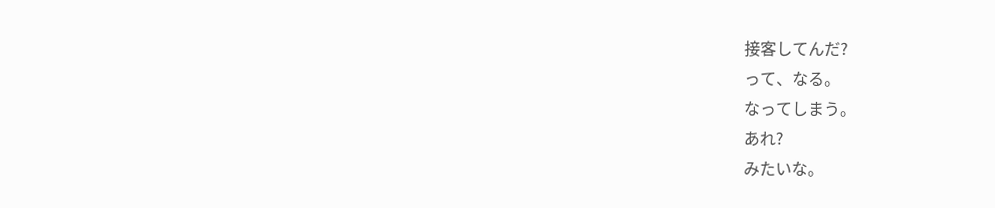接客してんだ?
って、なる。
なってしまう。
あれ?
みたいな。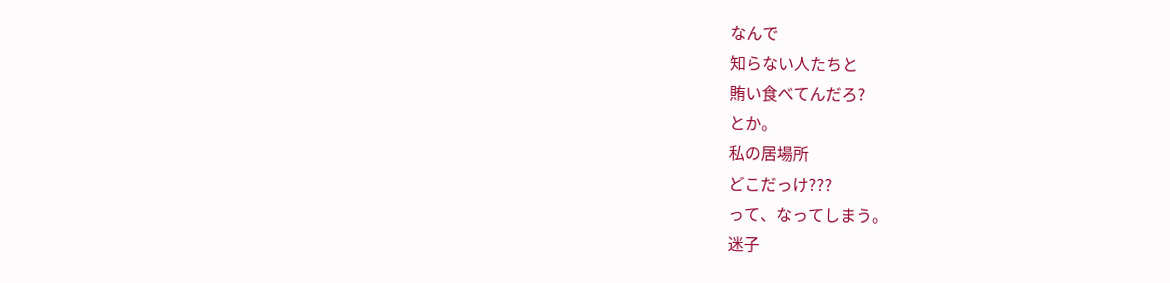なんで
知らない人たちと
賄い食べてんだろ?
とか。
私の居場所
どこだっけ???
って、なってしまう。
迷子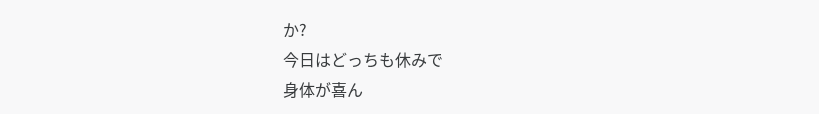か?
今日はどっちも休みで
身体が喜ん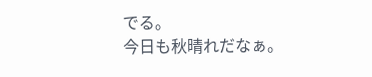でる。
今日も秋晴れだなぁ。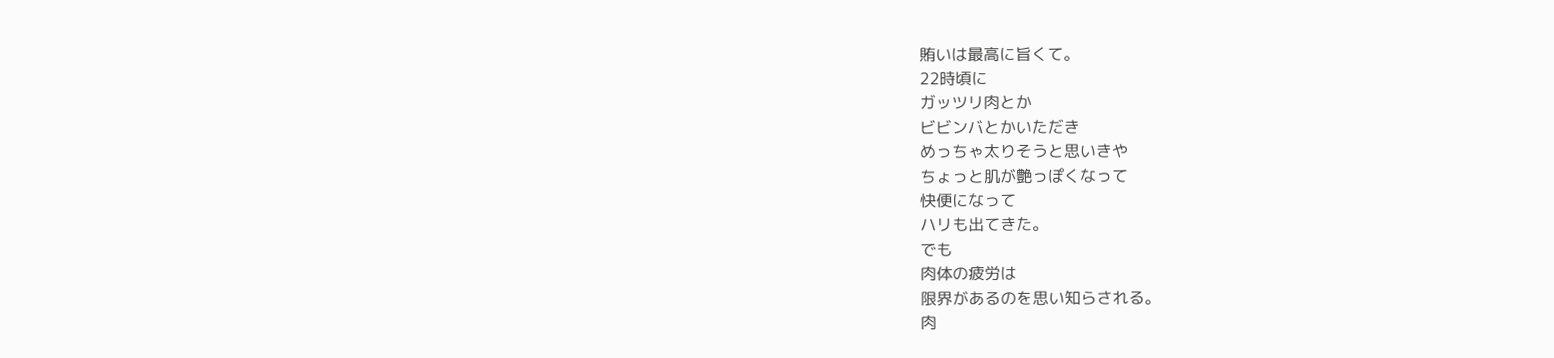賄いは最高に旨くて。
22時頃に
ガッツリ肉とか
ビビンバとかいただき
めっちゃ太りそうと思いきや
ちょっと肌が艶っぽくなって
快便になって
ハリも出てきた。
でも
肉体の疲労は
限界があるのを思い知らされる。
肉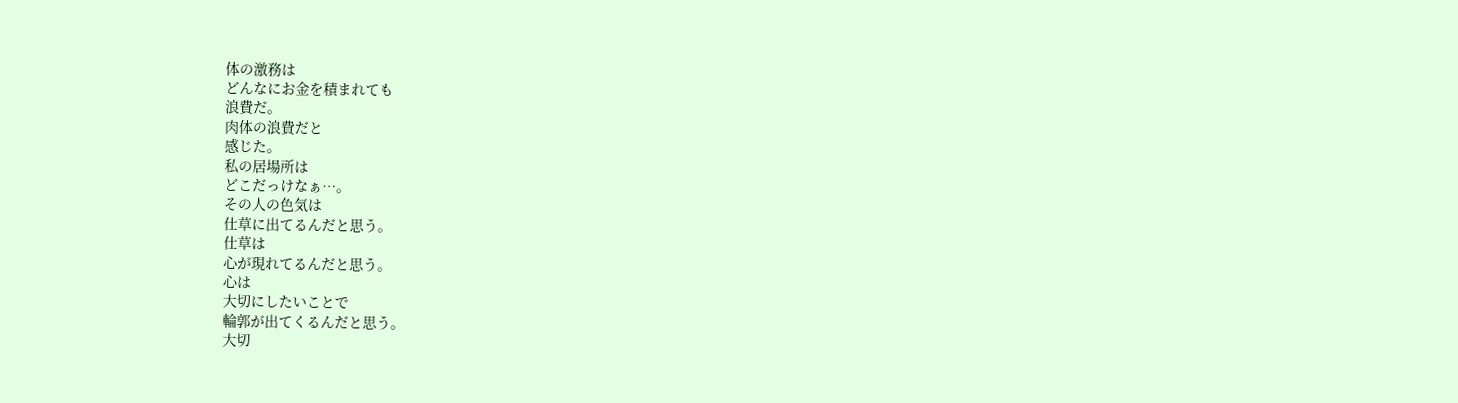体の激務は
どんなにお金を積まれても
浪費だ。
肉体の浪費だと
感じた。
私の居場所は
どこだっけなぁ…。
その人の色気は
仕草に出てるんだと思う。
仕草は
心が現れてるんだと思う。
心は
大切にしたいことで
輪郭が出てくるんだと思う。
大切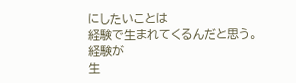にしたいことは
経験で生まれてくるんだと思う。
経験が
生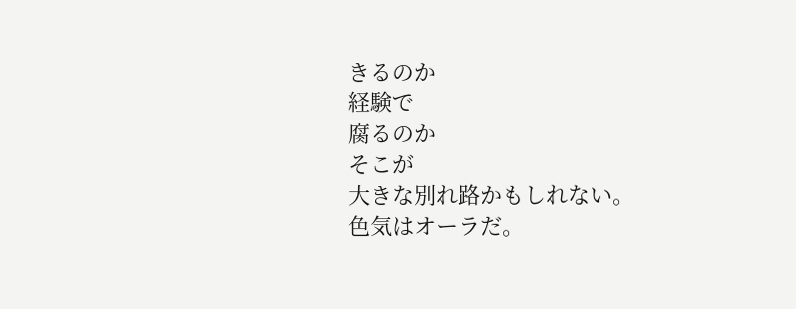きるのか
経験で
腐るのか
そこが
大きな別れ路かもしれない。
色気はオーラだ。